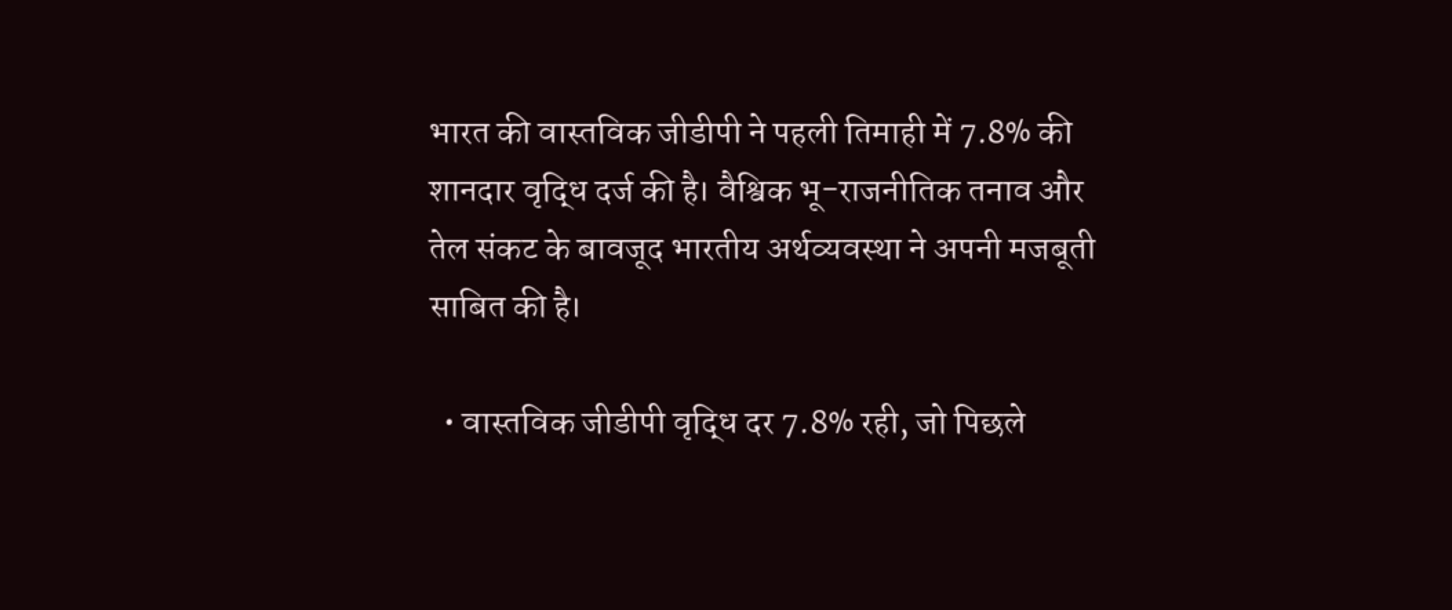भारत की वास्तविक जीडीपी ने पहली तिमाही में 7.8% की शानदार वृद्धि दर्ज की है। वैश्विक भू-राजनीतिक तनाव और तेल संकट के बावजूद भारतीय अर्थव्यवस्था ने अपनी मजबूती साबित की है।

  • वास्तविक जीडीपी वृद्धि दर 7.8% रही, जो पिछले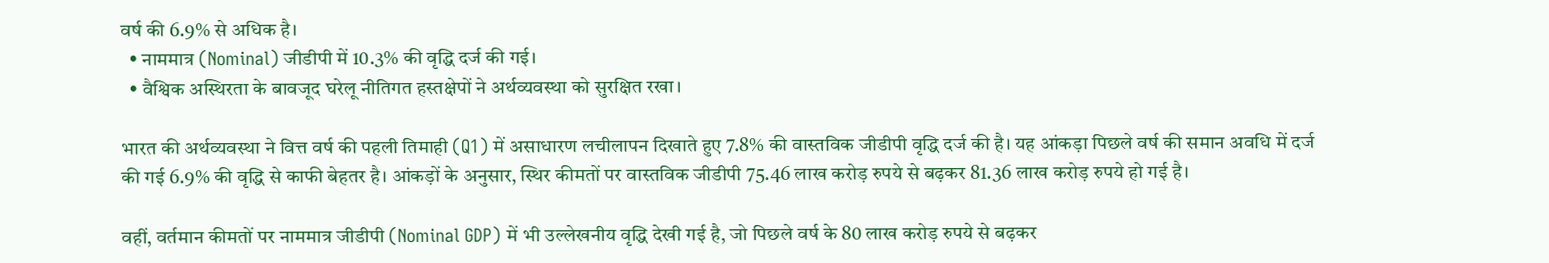वर्ष की 6.9% से अधिक है।
  • नाममात्र (Nominal) जीडीपी में 10.3% की वृद्धि दर्ज की गई।
  • वैश्विक अस्थिरता के बावजूद घरेलू नीतिगत हस्तक्षेपों ने अर्थव्यवस्था को सुरक्षित रखा।

भारत की अर्थव्यवस्था ने वित्त वर्ष की पहली तिमाही (Q1) में असाधारण लचीलापन दिखाते हुए 7.8% की वास्तविक जीडीपी वृद्धि दर्ज की है। यह आंकड़ा पिछले वर्ष की समान अवधि में दर्ज की गई 6.9% की वृद्धि से काफी बेहतर है। आंकड़ों के अनुसार, स्थिर कीमतों पर वास्तविक जीडीपी 75.46 लाख करोड़ रुपये से बढ़कर 81.36 लाख करोड़ रुपये हो गई है।

वहीं, वर्तमान कीमतों पर नाममात्र जीडीपी (Nominal GDP) में भी उल्लेखनीय वृद्धि देखी गई है, जो पिछले वर्ष के 80 लाख करोड़ रुपये से बढ़कर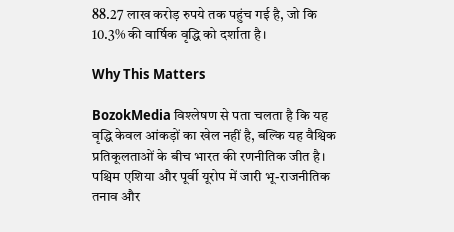88.27 लाख करोड़ रुपये तक पहुंच गई है, जो कि 10.3% की वार्षिक वृद्धि को दर्शाता है।

Why This Matters

BozokMedia विश्लेषण से पता चलता है कि यह वृद्धि केवल आंकड़ों का खेल नहीं है, बल्कि यह वैश्विक प्रतिकूलताओं के बीच भारत की रणनीतिक जीत है। पश्चिम एशिया और पूर्वी यूरोप में जारी भू-राजनीतिक तनाव और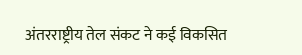अंतरराष्ट्रीय तेल संकट ने कई विकसित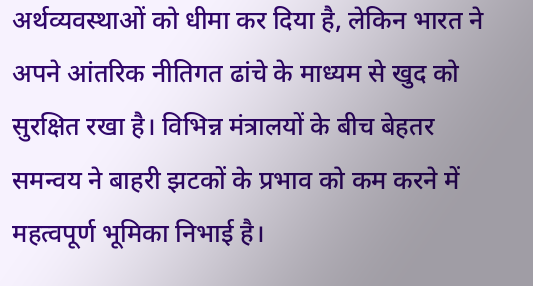अर्थव्यवस्थाओं को धीमा कर दिया है, लेकिन भारत ने अपने आंतरिक नीतिगत ढांचे के माध्यम से खुद को सुरक्षित रखा है। विभिन्न मंत्रालयों के बीच बेहतर समन्वय ने बाहरी झटकों के प्रभाव को कम करने में महत्वपूर्ण भूमिका निभाई है।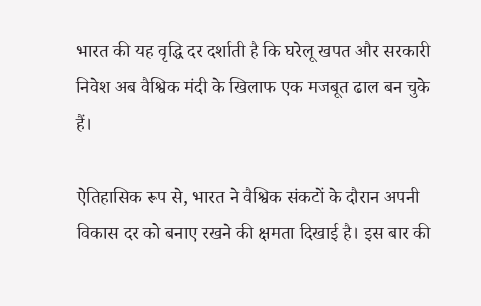भारत की यह वृद्धि दर दर्शाती है कि घरेलू खपत और सरकारी निवेश अब वैश्विक मंदी के खिलाफ एक मजबूत ढाल बन चुके हैं।

ऐतिहासिक रूप से, भारत ने वैश्विक संकटों के दौरान अपनी विकास दर को बनाए रखने की क्षमता दिखाई है। इस बार की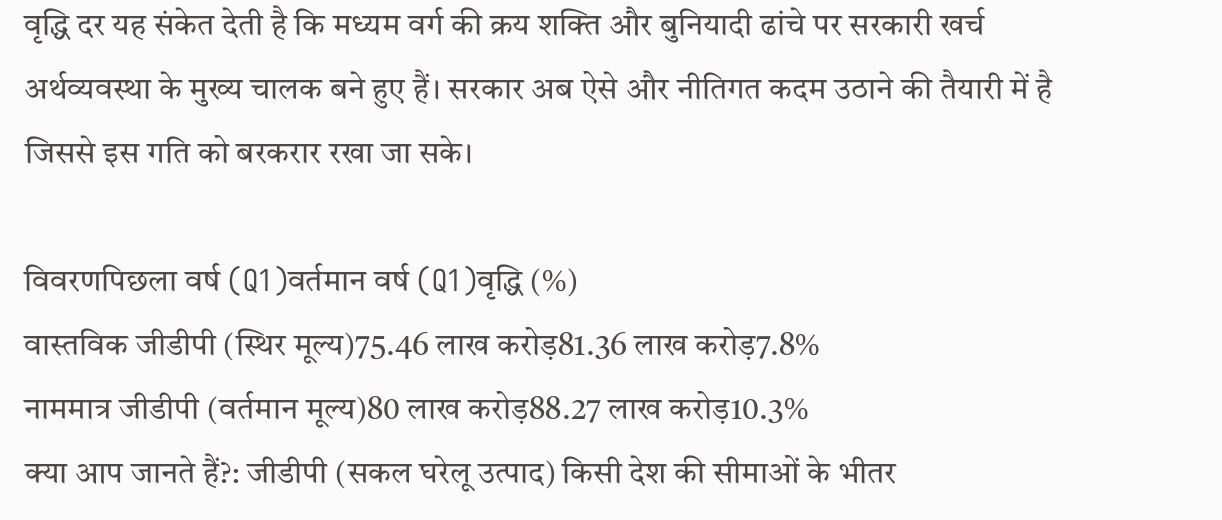वृद्धि दर यह संकेत देती है कि मध्यम वर्ग की क्रय शक्ति और बुनियादी ढांचे पर सरकारी खर्च अर्थव्यवस्था के मुख्य चालक बने हुए हैं। सरकार अब ऐसे और नीतिगत कदम उठाने की तैयारी में है जिससे इस गति को बरकरार रखा जा सके।

विवरणपिछला वर्ष (Q1)वर्तमान वर्ष (Q1)वृद्धि (%)
वास्तविक जीडीपी (स्थिर मूल्य)75.46 लाख करोड़81.36 लाख करोड़7.8%
नाममात्र जीडीपी (वर्तमान मूल्य)80 लाख करोड़88.27 लाख करोड़10.3%
क्या आप जानते हैं?: जीडीपी (सकल घरेलू उत्पाद) किसी देश की सीमाओं के भीतर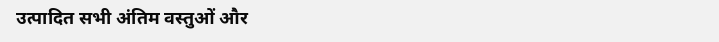उत्पादित सभी अंतिम वस्तुओं और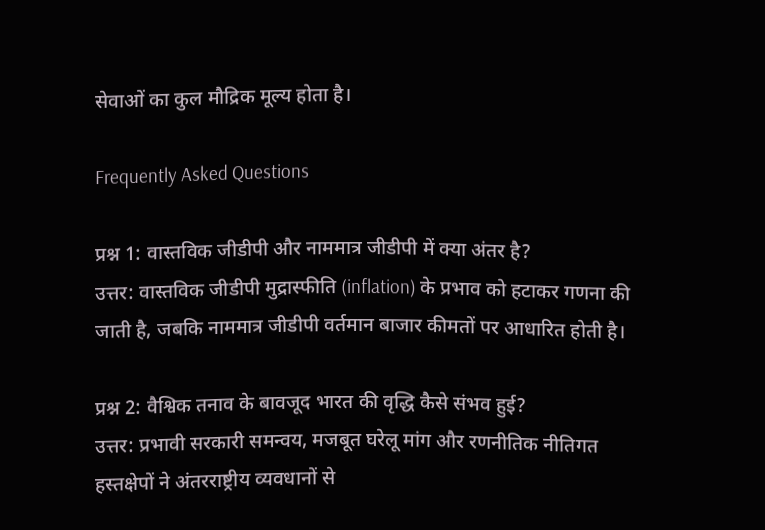सेवाओं का कुल मौद्रिक मूल्य होता है।

Frequently Asked Questions

प्रश्न 1: वास्तविक जीडीपी और नाममात्र जीडीपी में क्या अंतर है?
उत्तर: वास्तविक जीडीपी मुद्रास्फीति (inflation) के प्रभाव को हटाकर गणना की जाती है, जबकि नाममात्र जीडीपी वर्तमान बाजार कीमतों पर आधारित होती है।

प्रश्न 2: वैश्विक तनाव के बावजूद भारत की वृद्धि कैसे संभव हुई?
उत्तर: प्रभावी सरकारी समन्वय, मजबूत घरेलू मांग और रणनीतिक नीतिगत हस्तक्षेपों ने अंतरराष्ट्रीय व्यवधानों से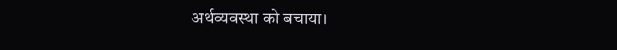अर्थव्यवस्था को बचाया।